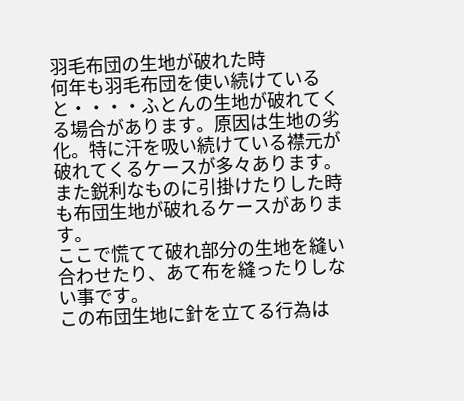羽毛布団の生地が破れた時
何年も羽毛布団を使い続けていると・・・・ふとんの生地が破れてくる場合があります。原因は生地の劣化。特に汗を吸い続けている襟元が破れてくるケースが多々あります。また鋭利なものに引掛けたりした時も布団生地が破れるケースがあります。
ここで慌てて破れ部分の生地を縫い合わせたり、あて布を縫ったりしない事です。
この布団生地に針を立てる行為は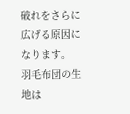破れをさらに広げる原因になります。
羽毛布団の生地は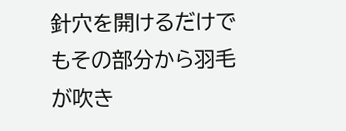針穴を開けるだけでもその部分から羽毛が吹き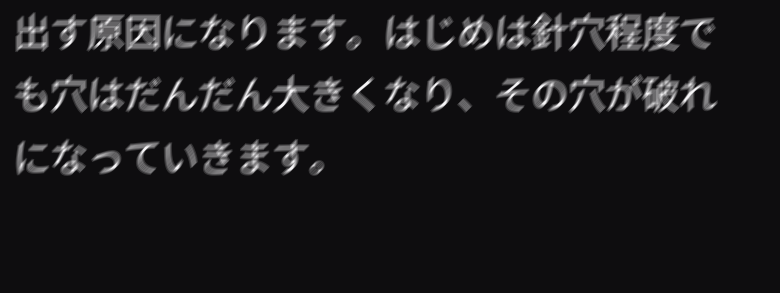出す原因になります。はじめは針穴程度でも穴はだんだん大きくなり、その穴が破れになっていきます。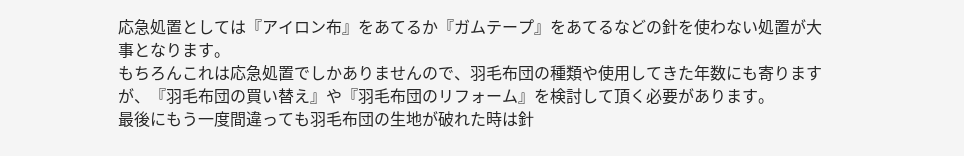応急処置としては『アイロン布』をあてるか『ガムテープ』をあてるなどの針を使わない処置が大事となります。
もちろんこれは応急処置でしかありませんので、羽毛布団の種類や使用してきた年数にも寄りますが、『羽毛布団の買い替え』や『羽毛布団のリフォーム』を検討して頂く必要があります。
最後にもう一度間違っても羽毛布団の生地が破れた時は針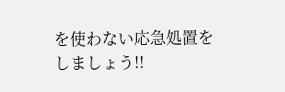を使わない応急処置をしましょう!!